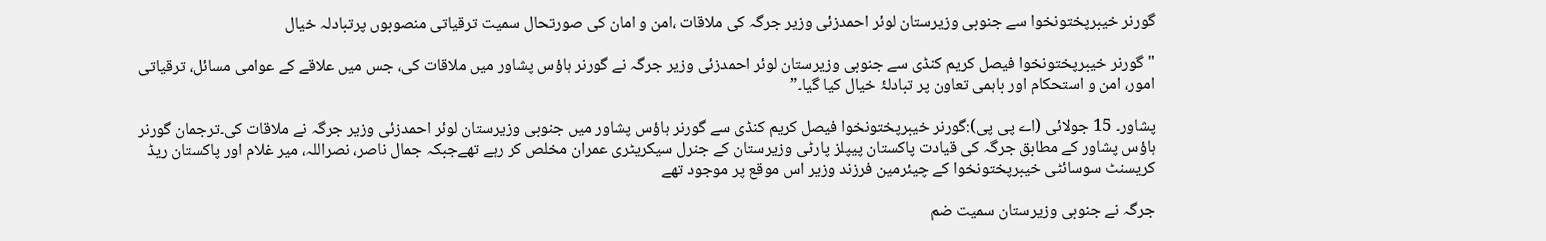گورنر خیبرپختونخوا سے جنوبی وزیرستان لوئر احمدزئی وزیر جرگہ کی ملاقات ،امن و امان کی صورتحال سمیت ترقیاتی منصوبوں پرتبادلہ خیال

"گورنر خیبرپختونخوا فیصل کریم کنڈی سے جنوبی وزیرستان لوئر احمدزئی وزیر جرگہ نے گورنر ہاؤس پشاور میں ملاقات کی، جس میں علاقے کے عوامی مسائل، ترقیاتی امور، امن و استحکام اور باہمی تعاون پر تبادلۂ خیال کیا گیا۔”

پشاور۔ 15 جولائی (اے پی پی):گورنر خیبرپختونخوا فیصل کریم کنڈی سے گورنر ہاؤس پشاور میں جنوبی وزیرستان لوئر احمدزئی وزیر جرگہ نے ملاقات کی۔ترجمان گورنر ہاؤس پشاور کے مطابق جرگہ کی قیادت پاکستان پیپلز پارٹی وزیرستان کے جنرل سیکریٹری عمران مخلص کر رہے تھےجبکہ جمال ناصر، نصراللہ، میر غلام اور پاکستان ریڈ کریسنٹ سوسائٹی خیبرپختونخوا کے چیئرمین فرزند وزیر اس موقع پر موجود تھے

جرگہ نے جنوبی وزیرستان سمیت ضم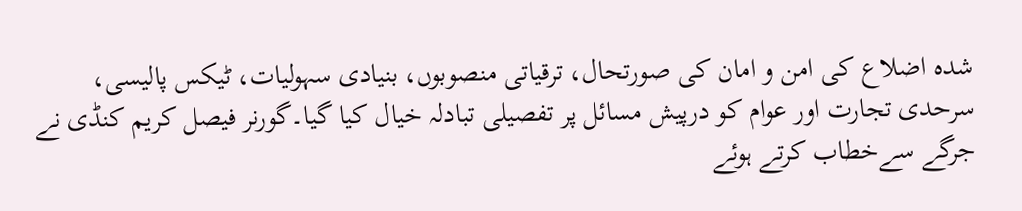شدہ اضلاع کی امن و امان کی صورتحال، ترقیاتی منصوبوں، بنیادی سہولیات، ٹیکس پالیسی، سرحدی تجارت اور عوام کو درپیش مسائل پر تفصیلی تبادلہ خیال کیا گیا۔گورنر فیصل کریم کنڈی نے جرگے سےخطاب کرتے ہوئے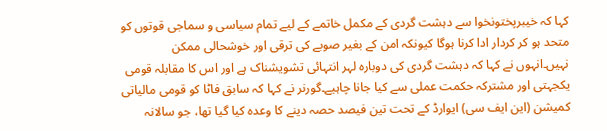کہا کہ خیبرپختونخوا سے دہشت گردی کے مکمل خاتمے کے لیے تمام سیاسی و سماجی قوتوں کو متحد ہو کر کردار ادا کرنا ہوگا کیونکہ امن کے بغیر صوبے کی ترقی اور خوشحالی ممکن نہیں۔انہوں نے کہا کہ دہشت گردی کی دوبارہ لہر انتہائی تشویشناک ہے اور اس کا مقابلہ قومی یکجہتی اور مشترکہ حکمت عملی سے کیا جانا چاہیے۔گورنر نے کہا کہ سابق فاٹا کو قومی مالیاتی کمیشن (این ایف سی) ایوارڈ کے تحت تین فیصد حصہ دینے کا وعدہ کیا گیا تھا، جو سالانہ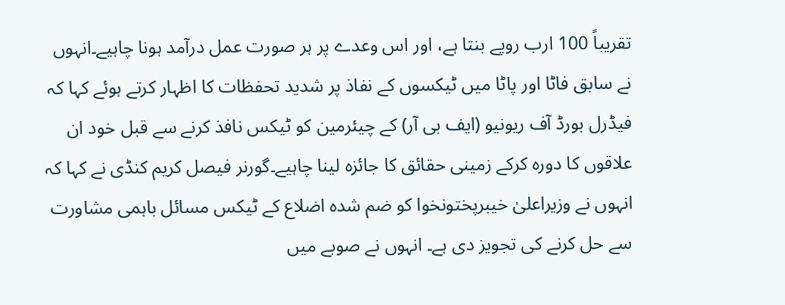تقریباً 100 ارب روپے بنتا ہے، اور اس وعدے پر ہر صورت عمل درآمد ہونا چاہیے۔انہوں نے سابق فاٹا اور پاٹا میں ٹیکسوں کے نفاذ پر شدید تحفظات کا اظہار کرتے ہوئے کہا کہ فیڈرل بورڈ آف ریونیو (ایف بی آر) کے چیئرمین کو ٹیکس نافذ کرنے سے قبل خود ان علاقوں کا دورہ کرکے زمینی حقائق کا جائزہ لینا چاہیے۔گورنر فیصل کریم کنڈی نے کہا کہ انہوں نے وزیراعلیٰ خیبرپختونخوا کو ضم شدہ اضلاع کے ٹیکس مسائل باہمی مشاورت سے حل کرنے کی تجویز دی ہے۔ انہوں نے صوبے میں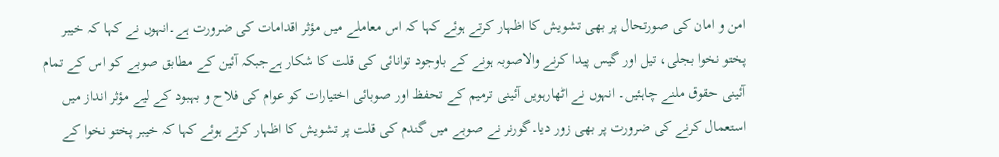امن و امان کی صورتحال پر بھی تشویش کا اظہار کرتے ہوئے کہا کہ اس معاملے میں مؤثر اقدامات کی ضرورت ہے۔انہوں نے کہا کہ خیبر پختو نخوا بجلی، تیل اور گیس پیدا کرنے والاصوبہ ہونے کے باوجود توانائی کی قلت کا شکار ہےجبکہ آئین کے مطابق صوبے کو اس کے تمام آئینی حقوق ملنے چاہئیں۔ انہوں نے اٹھارہویں آئینی ترمیم کے تحفظ اور صوبائی اختیارات کو عوام کی فلاح و بہبود کے لیے مؤثر انداز میں استعمال کرنے کی ضرورت پر بھی زور دیا۔گورنر نے صوبے میں گندم کی قلت پر تشویش کا اظہار کرتے ہوئے کہا کہ خیبر پختو نخوا کے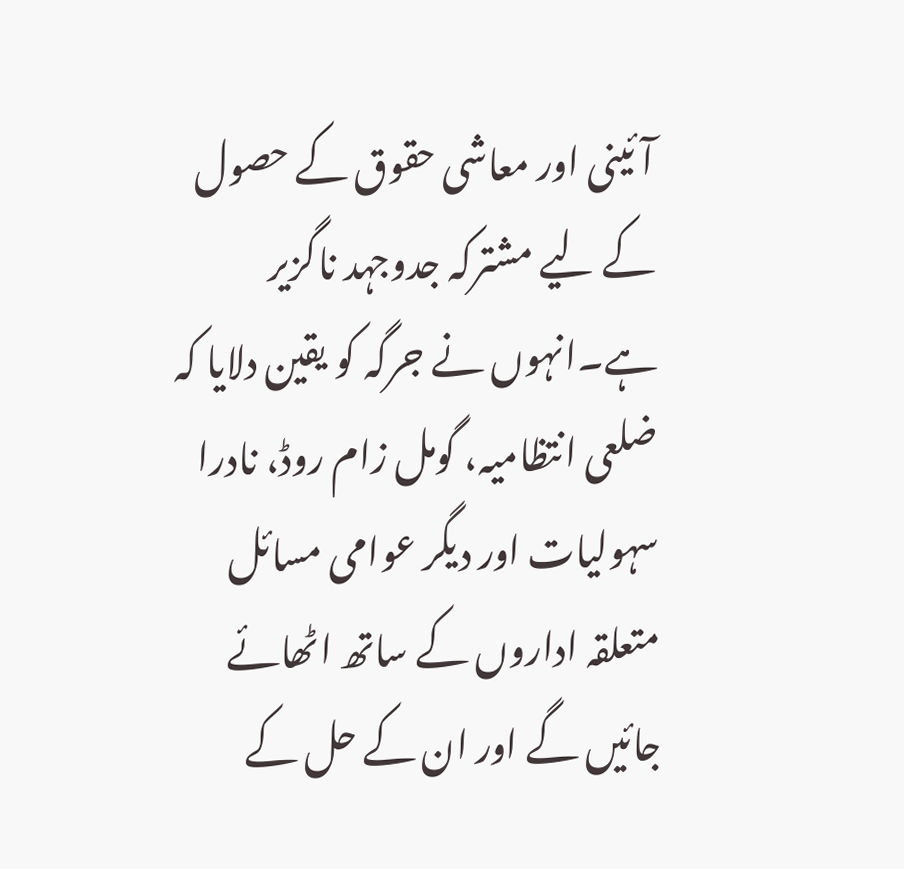آئینی اور معاشی حقوق کے حصول کے لیے مشترکہ جدوجہد ناگزیر ہے۔انہوں نے جرگہ کو یقین دلایا کہ ضلعی انتظامیہ، گومل زام روڈ، نادرا سہولیات اور دیگر عوامی مسائل متعلقہ اداروں کے ساتھ اٹھائے جائیں گے اور ان کے حل کے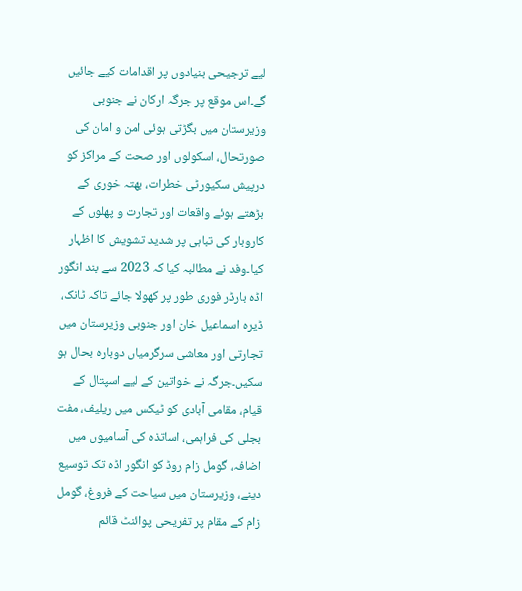لیے ترجیحی بنیادوں پر اقدامات کیے جائیں گے۔اس موقع پر جرگہ ارکان نے جنوبی وزیرستان میں بگڑتی ہوئی امن و امان کی صورتحال، اسکولوں اور صحت کے مراکز کو درپیش سکیورٹی خطرات، بھتہ خوری کے بڑھتے ہوئے واقعات اور تجارت و پھلوں کے کاروبار کی تباہی پر شدید تشویش کا اظہار کیا۔وفد نے مطالبہ کیا کہ 2023 سے بند انگور اڈہ بارڈر فوری طور پر کھولا جائے تاکہ ٹانک، ڈیرہ اسماعیل خان اور جنوبی وزیرستان میں تجارتی اور معاشی سرگرمیاں دوبارہ بحال ہو سکیں۔جرگہ نے خواتین کے لیے اسپتال کے قیام، مقامی آبادی کو ٹیکس میں ریلیف، مفت بجلی کی فراہمی، اساتذہ کی آسامیوں میں اضافہ، گومل زام روڈ کو انگور اڈہ تک توسیع دینے، وزیرستان میں سیاحت کے فروغ، گومل زام کے مقام پر تفریحی پوائنٹ قائم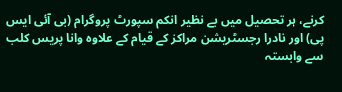کرنے، ہر تحصیل میں بے نظیر انکم سپورٹ پروگرام (بی آئی ایس پی) اور نادرا رجسٹریشن مراکز کے قیام کے علاوہ وانا پریس کلب سے وابستہ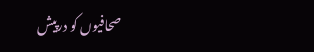صحافیوں کو درپیش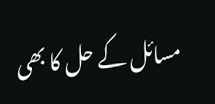مسائل کے حل کا بھی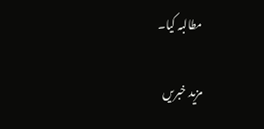مطالبہ کیا۔

مزید خبریں